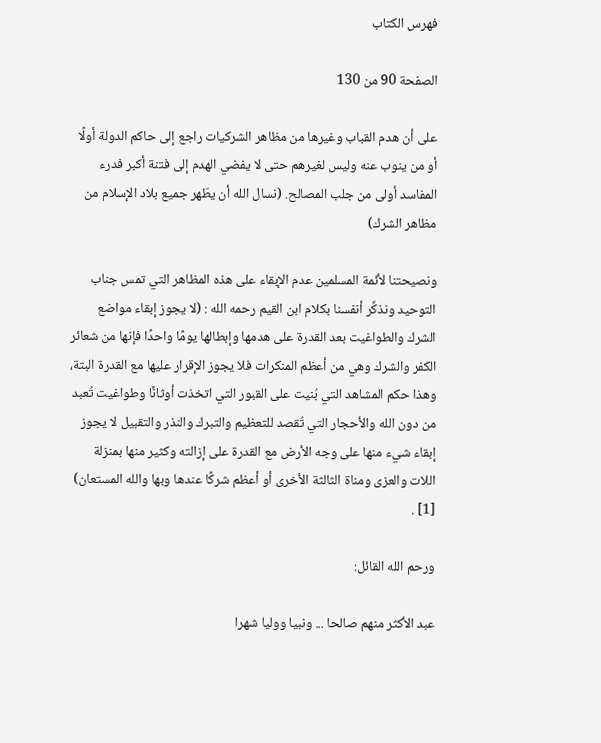فهرس الكتاب

الصفحة 90 من 130

على أن هدم القباب وغيرها من مظاهر الشركيات راجع إلى حاكم الدولة أولًا أو من ينوب عنه وليس لغيرهم حتى لا يفضي الهدم إلى فتنة أكبر فدرء المفاسد أولى من جلب المصالح. (نسال الله أن يطّهر جميع بلاد الإسلام من مظاهر الشرك)

ونصيحتنا لأئمة المسلمين عدم الإبقاء على هذه المظاهر التي تمس جناب التوحيد ونذكِّر أنفسنا بكلام ابن القيم رحمه الله : (لا يجوز إبقاء مواضع الشرك والطواغيت بعد القدرة على هدمها وإبطالها يومًا واحدًا فإنها من شعائر الكفر والشرك وهي من أعظم المنكرات فلا يجوز الإقرار عليها مع القدرة البتة، وهذا حكم المشاهد التي بُنيت على القبور التي اتخذت أوثانًا وطواغيت تُعبد من دون الله والأحجار التي تُقصد للتعظيم والتبرك والنذر والتقبيل لا يجوز إبقاء شيء منها على وجه الأرض مع القدرة على إزالته وكثير منها بمنزلة اللات والعزى ومناة الثالثة الأخرى أو أعظم شركًا عندها وبها والله المستعان) [1] .

ورحم الله القائل:

عبد الأكثر منهم صالحا ... ونبيا ووليا شهرا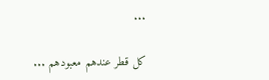...

كل قطر عندهم معبودهم ...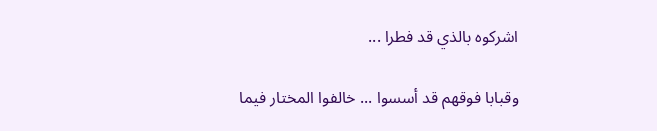اشركوه بالذي قد فطرا ...

وقبابا فوقهم قد أسسوا ... خالفوا المختار فيما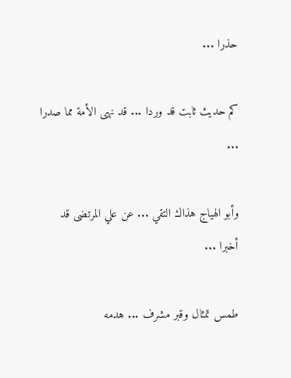حذرا ...

كم حديث ثابت قد وردا ... قد نهى الأمة مما صدرا ...

وأبو الهياج هذاك التقي ... عن علي المرتضى قد أخبرا ...

طمس تمثال وقبر مشرف ... هدمه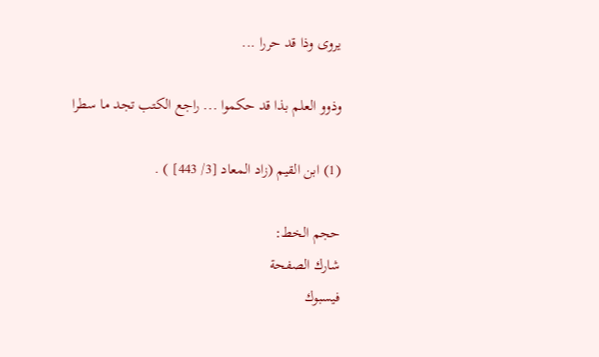يروى وذا قد حررا ...

وذوو العلم بذا قد حكموا ... راجع الكتب تجد ما سطرا

(1) ابن القيم (زاد المعاد [3/ 443] ) .

حجم الخط:
شارك الصفحة
فيسبوك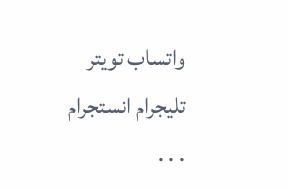واتساب تويتر تليجرام انستجرام
. . .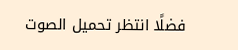فضلًا انتظر تحميل الصوت